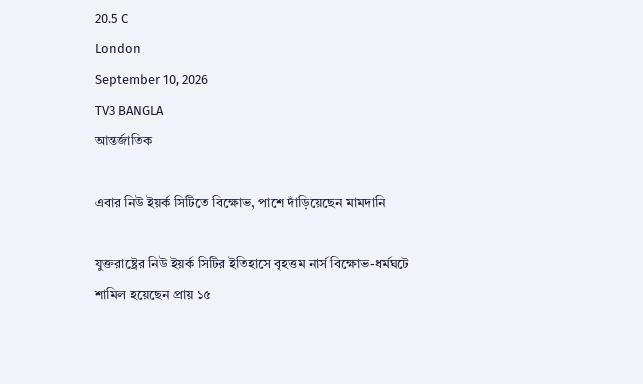20.5 C
London
September 10, 2026
TV3 BANGLA
আন্তর্জাতিক

এবার নিউ ইয়র্ক সিটিতে বিক্ষোভ, পাশে দাঁড়িয়েছেন মামদানি

যুক্তরাষ্ট্রের নিউ ইয়র্ক সিটির ইতিহাসে বৃহত্তম নার্স বিক্ষোভ-ধর্মঘটে শামিল হয়েছেন প্রায় ১৫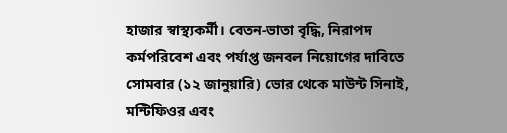হাজার স্বাস্থ্যকর্মী। বেতন-ভাতা বৃদ্ধি, নিরাপদ কর্মপরিবেশ এবং পর্যাপ্ত জনবল নিয়োগের দাবিতে সোমবার (১২ জানুয়ারি) ভোর থেকে মাউন্ট সিনাই, মন্টিফিওর এবং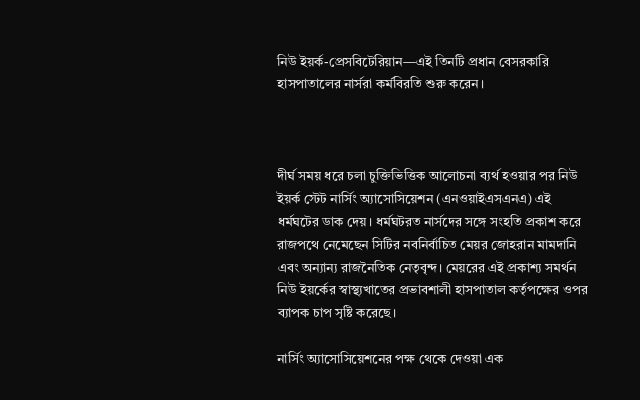নিউ ইয়র্ক-প্রেসবিটেরিয়ান—এই তিনটি প্রধান বেসরকারি হাসপাতালের নার্সরা কর্মবিরতি শুরু করেন।



দীর্ঘ সময় ধরে চলা চুক্তিভিত্তিক আলোচনা ব্যর্থ হওয়ার পর নিউ ইয়র্ক স্টেট নার্সিং অ্যাসোসিয়েশন (এনওয়াইএসএনএ) এই ধর্মঘটের ডাক দেয়। ধর্মঘটরত নার্সদের সঙ্গে সংহতি প্রকাশ করে রাজপথে নেমেছেন সিটির নবনির্বাচিত মেয়র জোহরান মামদানি এবং অন্যান্য রাজনৈতিক নেতৃবৃন্দ। মেয়রের এই প্রকাশ্য সমর্থন নিউ ইয়র্কের স্বাস্থ্যখাতের প্রভাবশালী হাসপাতাল কর্তৃপক্ষের ওপর ব্যাপক চাপ সৃষ্টি করেছে।

নার্সিং অ্যাসোসিয়েশনের পক্ষ থেকে দেওয়া এক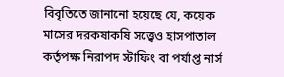বিবৃতিতে জানানো হয়েছে যে, কয়েক মাসের দরকষাকষি সত্ত্বেও হাসপাতাল কর্তৃপক্ষ নিরাপদ স্টাফিং বা পর্যাপ্ত নার্স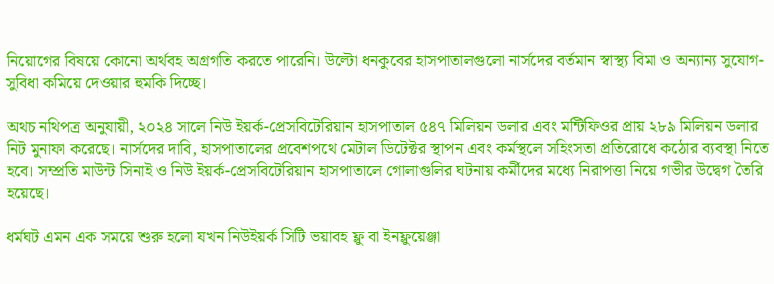নিয়োগের বিষয়ে কোনো অর্থবহ অগ্রগতি করতে পারেনি। উল্টো ধনকুবের হাসপাতালগুলো নার্সদের বর্তমান স্বাস্থ্য বিমা ও অন্যান্য সুযোগ-সুবিধা কমিয়ে দেওয়ার হুমকি দিচ্ছে।

অথচ নথিপত্র অনুযায়ী, ২০২৪ সালে নিউ ইয়র্ক-প্রেসবিটেরিয়ান হাসপাতাল ৫৪৭ মিলিয়ন ডলার এবং মন্টিফিওর প্রায় ২৮৯ মিলিয়ন ডলার নিট মুনাফা করেছে। নার্সদের দাবি, হাসপাতালের প্রবেশপথে মেটাল ডিটেক্টর স্থাপন এবং কর্মস্থলে সহিংসতা প্রতিরোধে কঠোর ব্যবস্থা নিতে হবে। সম্প্রতি মাউন্ট সিনাই ও নিউ ইয়র্ক-প্রেসবিটেরিয়ান হাসপাতালে গোলাগুলির ঘটনায় কর্মীদের মধ্যে নিরাপত্তা নিয়ে গভীর উদ্বেগ তৈরি হয়েছে।

ধর্মঘট এমন এক সময়ে শুরু হলো যখন নিউইয়র্ক সিটি ভয়াবহ ফ্লু বা ইনফ্লুয়েঞ্জা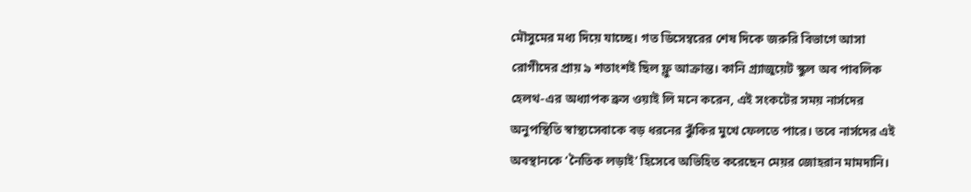মৌসুমের মধ্য দিয়ে যাচ্ছে। গত ডিসেম্বরের শেষ দিকে জরুরি বিভাগে আসা রোগীদের প্রায় ৯ শতাংশই ছিল ফ্লু আক্রান্ত। কানি গ্র্যাজুয়েট স্কুল অব পাবলিক হেলথ-এর অধ্যাপক ব্রুস ওয়াই লি মনে করেন, এই সংকটের সময় নার্সদের অনুপস্থিতি স্বাস্থ্যসেবাকে বড় ধরনের ঝুঁকির মুখে ফেলতে পারে। তবে নার্সদের এই অবস্থানকে ‘নৈতিক লড়াই’ হিসেবে অভিহিত করেছেন মেয়র জোহরান মামদানি।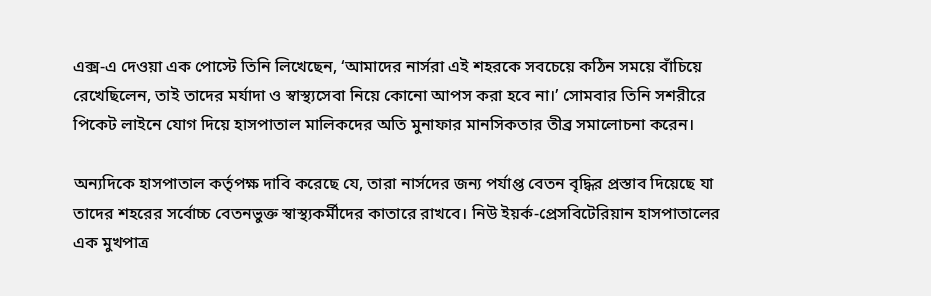এক্স-এ দেওয়া এক পোস্টে তিনি লিখেছেন, ‘আমাদের নার্সরা এই শহরকে সবচেয়ে কঠিন সময়ে বাঁচিয়ে রেখেছিলেন, তাই তাদের মর্যাদা ও স্বাস্থ্যসেবা নিয়ে কোনো আপস করা হবে না।’ সোমবার তিনি সশরীরে পিকেট লাইনে যোগ দিয়ে হাসপাতাল মালিকদের অতি মুনাফার মানসিকতার তীব্র সমালোচনা করেন।

অন্যদিকে হাসপাতাল কর্তৃপক্ষ দাবি করেছে যে, তারা নার্সদের জন্য পর্যাপ্ত বেতন বৃদ্ধির প্রস্তাব দিয়েছে যা তাদের শহরের সর্বোচ্চ বেতনভুক্ত স্বাস্থ্যকর্মীদের কাতারে রাখবে। নিউ ইয়র্ক-প্রেসবিটেরিয়ান হাসপাতালের এক মুখপাত্র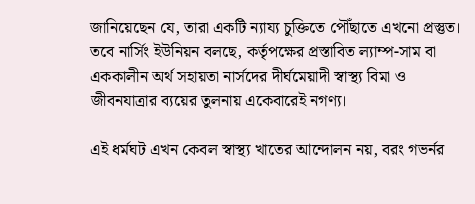জানিয়েছেন যে, তারা একটি ন্যায্য চুক্তিতে পৌঁছাতে এখনো প্রস্তুত। তবে নার্সিং ইউনিয়ন বলছে, কর্তৃপক্ষের প্রস্তাবিত ল্যাম্প-সাম বা এককালীন অর্থ সহায়তা নার্সদের দীর্ঘমেয়াদী স্বাস্থ্য বিমা ও জীবনযাত্রার ব্যয়ের তুলনায় একেবারেই নগণ্য।

এই ধর্মঘট এখন কেবল স্বাস্থ্য খাতের আন্দোলন নয়, বরং গভর্নর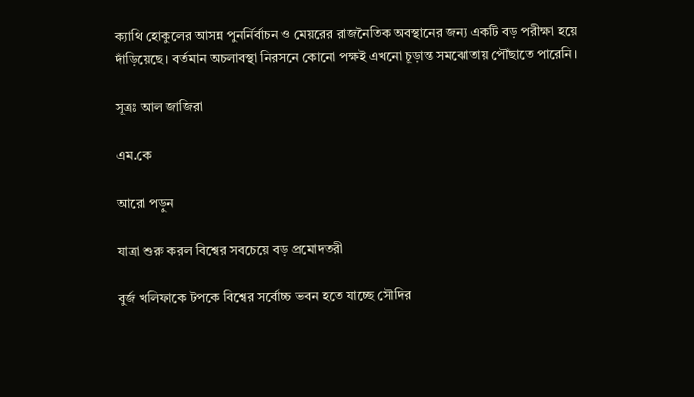ক্যাথি হোকুলের আসন্ন পুনর্নির্বাচন ও মেয়রের রাজনৈতিক অবস্থানের জন্য একটি বড় পরীক্ষা হয়ে দাঁড়িয়েছে। বর্তমান অচলাবস্থা নিরসনে কোনো পক্ষই এখনো চূড়ান্ত সমঝোতায় পৌঁছাতে পারেনি।

সূত্রঃ আল জাজিরা

এম.কে

আরো পড়ুন

যাত্রা শুরু করল বিশ্বের সবচেয়ে বড় প্রমোদতরী

বুর্জ খলিফাকে টপকে বিশ্বের সর্বোচ্চ ভবন হতে যাচ্ছে সৌদির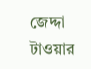জেদ্দা টাওয়ার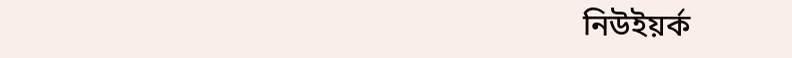নিউইয়র্ক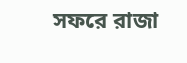সফরে রাজা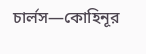চার্লস—কোহিনূর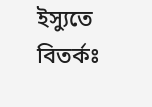ইস্যুতে বিতর্কঃ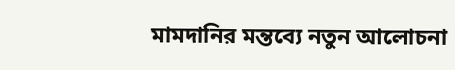মামদানির মন্তব্যে নতুন আলোচনা